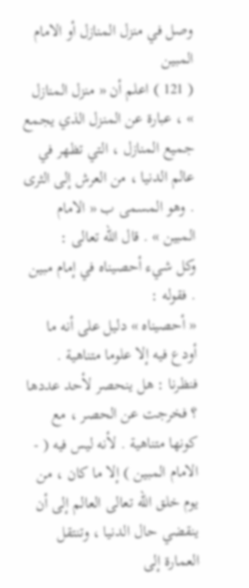وصل في منزل المنازل أو الامام المبين
( 121 ) اعلم أن « منزل المنازل » ، عبارة عن المنزل الذي يجمع جميع المنازل ، التي تظهر في عالم الدنيا ، من العرش إلى الثرى . وهو المسمى ب « الامام المبين » . قال الله تعالى :
وكل شيء أحصيناه في إمام مبين
. فقوله :
« أحصيناه » دليل على أنه ما أودع فيه إلا علوما متناهية . فنظرنا : هل ينحصر لأحد عددها ؟ فخرجت عن الحصر ، مع كونها متناهية . لأنه ليس فيه ( - الامام المبين ) إلا ما كان ، من يوم خلق الله تعالى العالم إلى أن ينقضي حال الدنيا ، وتنتقل العمارة إلى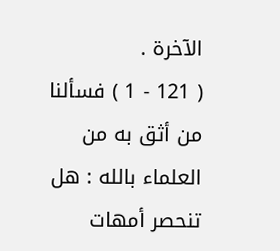الآخرة .
( 121 - 1 ) فسألنا من أثق به من العلماء بالله : هل تنحصر أمهات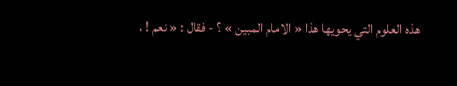هذه العلوم التي يحويها هذا « الامام المبين » ؟ - فقال : « نعم ! ،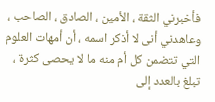فأخبرني الثقة ، الأمين ، الصادق ، الصاحب ، وعاهدني أنى لا أذكر اسمه ، أن أمهات العلوم التي تتضمن كل أم منه ما لا يحصى كثرة ، تبلغ بالعدد إلى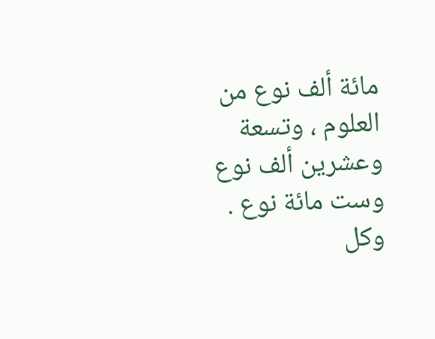مائة ألف نوع من العلوم ، وتسعة وعشرين ألف نوع وست مائة نوع . وكل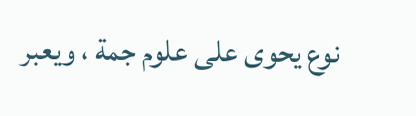نوع يحوى على علوم جمة ، ويعبر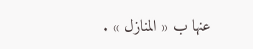عنها ب « المنازل » .